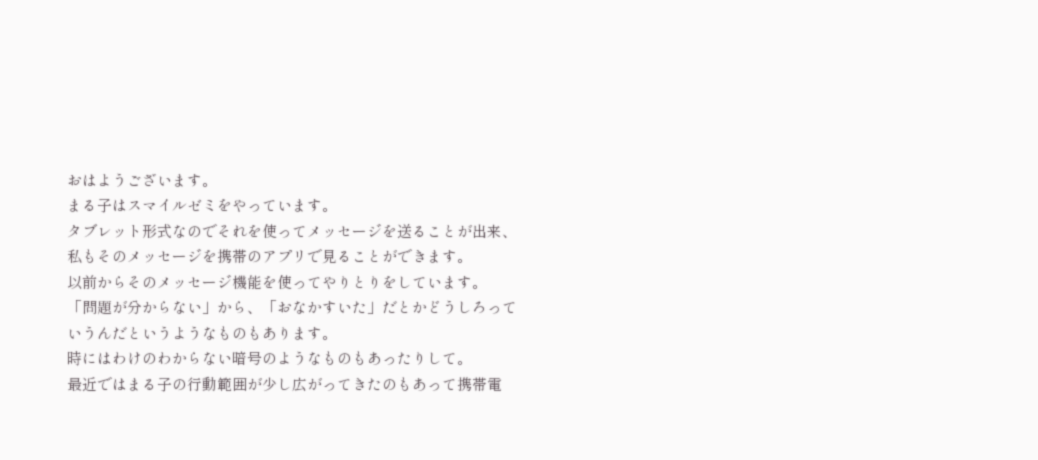おはようございます。
まる子はスマイルゼミをやっています。
タブレット形式なのでそれを使ってメッセージを送ることが出来、私もそのメッセージを携帯のアプリで見ることができます。
以前からそのメッセージ機能を使ってやりとりをしています。
「問題が分からない」から、「おなかすいた」だとかどうしろっていうんだというようなものもあります。
時にはわけのわからない暗号のようなものもあったりして。
最近ではまる子の行動範囲が少し広がってきたのもあって携帯電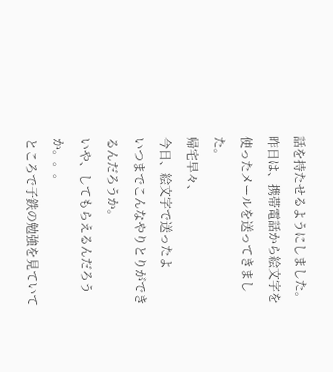話を持たせるようにしました。
昨日は、携帯電話から絵文字を使ったメールを送ってきました。
帰宅早々、
今日、絵文字で送ったよ
いつまでこんなやりとりができるんだろうか。
いや、してもらえるんだろうか。。。
ところで子鉄の勉強を見ていて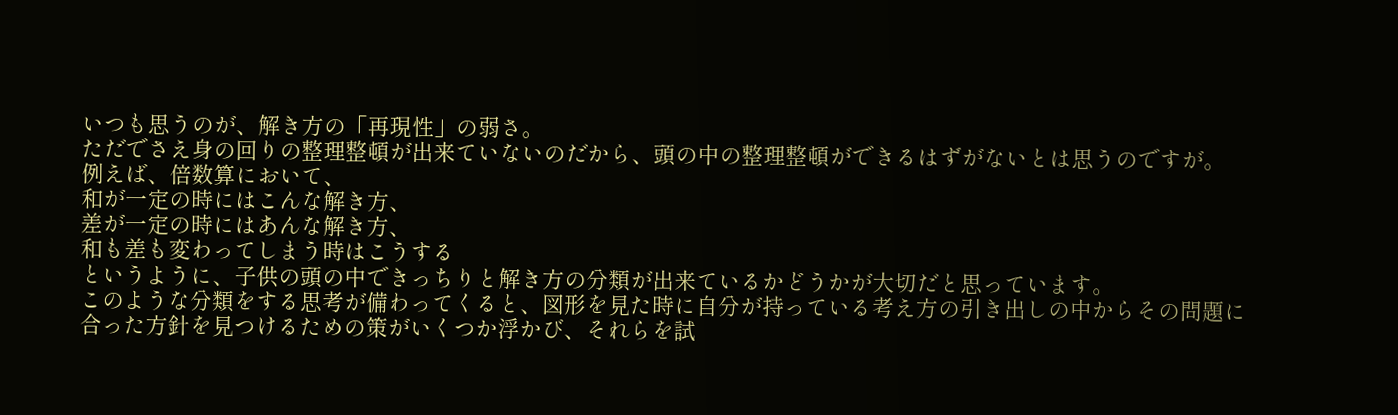いつも思うのが、解き方の「再現性」の弱さ。
ただでさえ身の回りの整理整頓が出来ていないのだから、頭の中の整理整頓ができるはずがないとは思うのですが。
例えば、倍数算において、
和が一定の時にはこんな解き方、
差が一定の時にはあんな解き方、
和も差も変わってしまう時はこうする
というように、子供の頭の中できっちりと解き方の分類が出来ているかどうかが大切だと思っています。
このような分類をする思考が備わってくると、図形を見た時に自分が持っている考え方の引き出しの中からその問題に合った方針を見つけるための策がいくつか浮かび、それらを試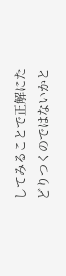してみることで正解にたどりつくのではないかと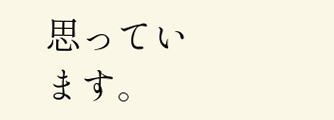思っています。